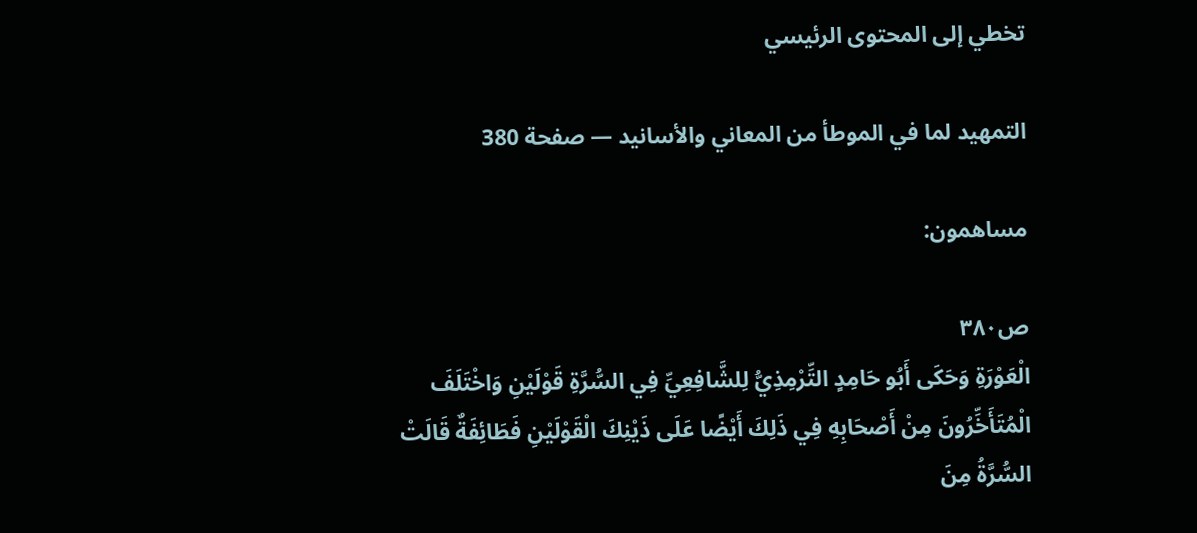تخطي إلى المحتوى الرئيسي

التمهيد لما في الموطأ من المعاني والأسانيد — صفحة 380

مساهمون:

ص٣٨٠
الْعَوْرَةِ وَحَكَى أَبُو حَامِدٍ التِّرْمِذِيُّ لِلشَّافِعِيِّ فِي السُّرَّةِ قَوْلَيْنِ وَاخْتَلَفَ الْمُتَأَخِّرُونَ مِنْ أَصْحَابِهِ فِي ذَلِكَ أَيْضًا عَلَى ذَيْنِكَ الْقَوْلَيْنِ فَطَائِفَةٌ قَالَتْ السُّرَّةُ مِنَ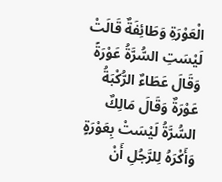الْعَوْرَةِ وَطَائِفَةٌ قَالَتْ لَيْسَتِ السُّرَّةُ عَوْرَةً وَقَالَ عَطَاءٌ الرُّكْبَةُ عَوْرَةٌ وَقَالَ مَالِكٌ السُّرَّةُ لَيْسَتْ بِعَوْرَةٍ وَأَكْرَهُ لِلرَّجُلِ أَنْ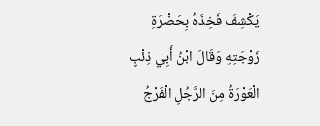يَكْشِفَ فَخِذَهُ بِحَضْرَةِ زَوْجَتِهِ وَقَالَ ابْنُ أَبِي ذِئْبٍ الْعَوْرَةُ مِنَ الرَّجُلِ الْفَرْجُ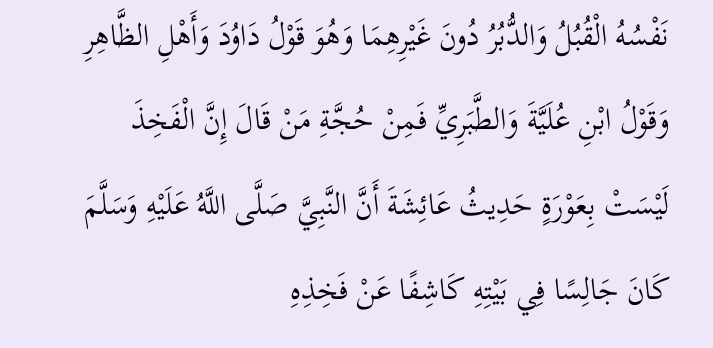نَفْسُهُ الْقُبُلُ وَالدُّبُرُ دُونَ غَيْرِهِمَا وَهُوَ قَوْلُ دَاوُدَ وَأَهْلِ الظَّاهِرِ وَقَوْلُ ابْنِ عُلَيَّةَ وَالطَّبَرِيِّ فَمِنْ حُجَّةِ مَنْ قَالَ إِنَّ الْفَخِذَ لَيْسَتْ بِعَوْرَةٍ حَدِيثُ عَائِشَةَ أَنَّ النَّبِيَّ صَلَّى اللَّهُ عَلَيْهِ وَسَلَّمَ كَانَ جَالِسًا فِي بَيْتِهِ كَاشِفًا عَنْ فَخِذِهِ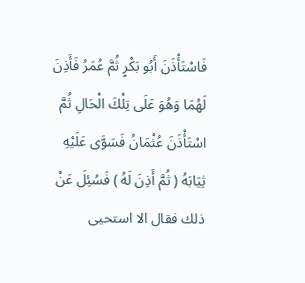فَاسْتَأْذَنَ أَبُو بَكْرٍ ثُمَّ عُمَرُ فَأَذِنَ لَهُمَا وَهُوَ عَلَى تِلْكَ الْحَالِ ثُمَّ اسْتَأْذَنَ عُثْمَانُ فَسَوَّى عَلَيْهِ ثِيَابَهُ ( ثُمَّ أَذِنَ لَهُ ) فَسُئِلَ عَنْ ذلك فقال الا استحيى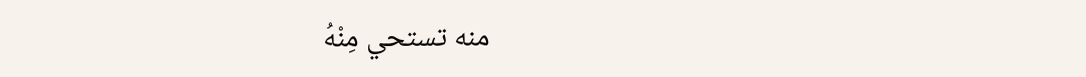منه تستحي مِنْهُ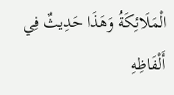الْمَلَائِكَةُ وَهَذَا حَدِيثٌ فِي أَلْفَاظِهِ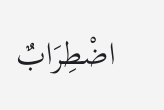اضْطِرَابٌ